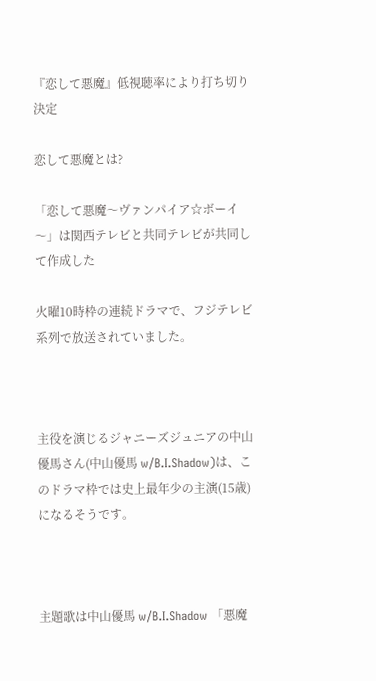『恋して悪魔』低視聴率により打ち切り決定

恋して悪魔とは?

「恋して悪魔〜ヴァンパイア☆ボーイ〜」は関西テレビと共同テレビが共同して作成した

火曜10時枠の連続ドラマで、フジテレビ系列で放送されていました。



主役を演じるジャニーズジュニアの中山優馬さん(中山優馬 w/B.I.Shadow)は、このドラマ枠では史上最年少の主演(15歳)になるそうです。



主題歌は中山優馬 w/B.I.Shadow 「悪魔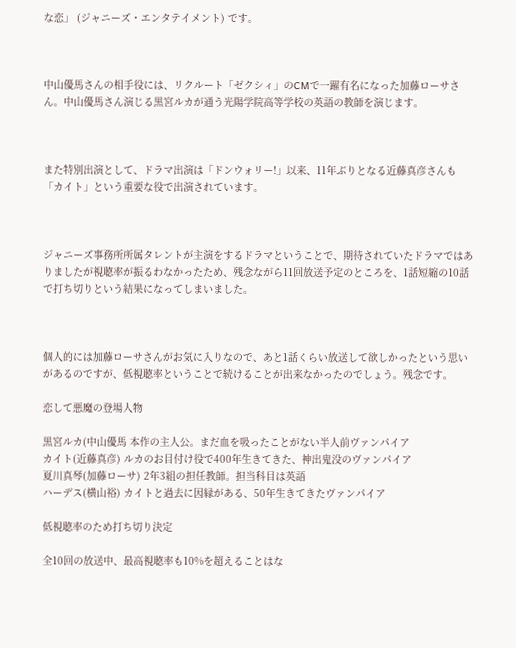な恋」 (ジャニーズ・エンタテイメント) です。



中山優馬さんの相手役には、リクルート「ゼクシィ」のCMで一躍有名になった加藤ローサさん。中山優馬さん演じる黒宮ルカが通う光陽学院高等学校の英語の教師を演じます。



また特別出演として、ドラマ出演は「ドンウォリー!」以来、11年ぶりとなる近藤真彦さんも「カイト」という重要な役で出演されています。



ジャニーズ事務所所属タレントが主演をするドラマということで、期待されていたドラマではありましたが視聴率が振るわなかったため、残念ながら11回放送予定のところを、1話短縮の10話で打ち切りという結果になってしまいました。



個人的には加藤ローサさんがお気に入りなので、あと1話くらい放送して欲しかったという思いがあるのですが、低視聴率ということで続けることが出来なかったのでしょう。残念です。

恋して悪魔の登場人物

黒宮ルカ(中山優馬 本作の主人公。まだ血を吸ったことがない半人前ヴァンパイア
カイト(近藤真彦) ルカのお目付け役で400年生きてきた、神出鬼没のヴァンパイア
夏川真琴(加藤ローサ) 2年3組の担任教師。担当科目は英語
ハーデス(横山裕) カイトと過去に因縁がある、50年生きてきたヴァンパイア

低視聴率のため打ち切り決定

全10回の放送中、最高視聴率も10%を超えることはな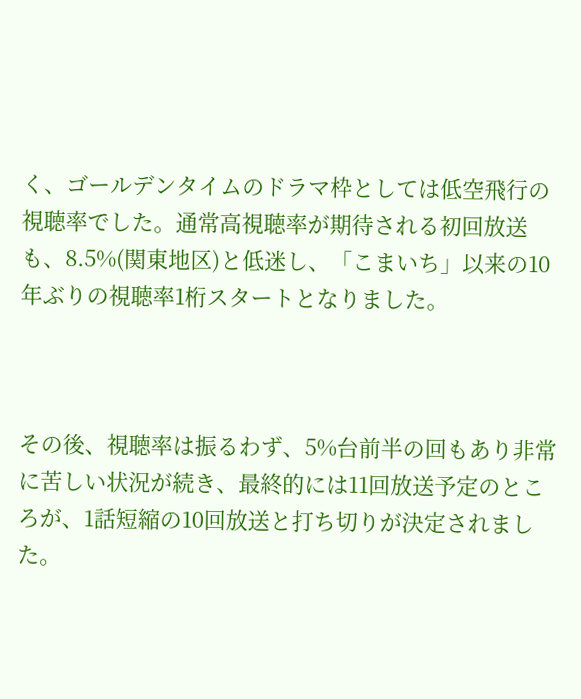く、ゴールデンタイムのドラマ枠としては低空飛行の視聴率でした。通常高視聴率が期待される初回放送も、8.5%(関東地区)と低迷し、「こまいち」以来の10年ぶりの視聴率1桁スタートとなりました。



その後、視聴率は振るわず、5%台前半の回もあり非常に苦しい状況が続き、最終的には11回放送予定のところが、1話短縮の10回放送と打ち切りが決定されました。